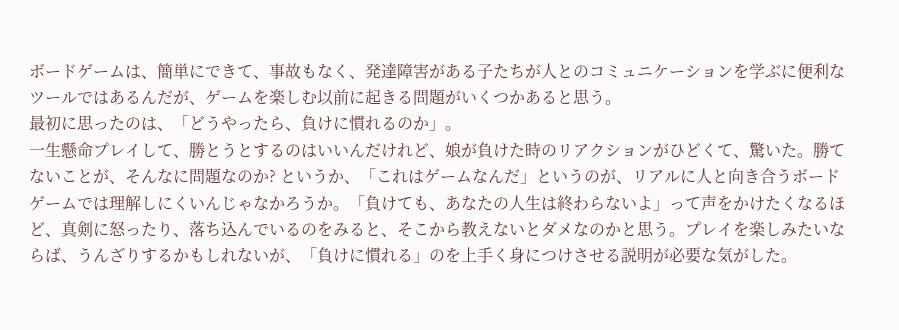ボードゲームは、簡単にできて、事故もなく、発達障害がある子たちが人とのコミュニケーションを学ぶに便利なツールではあるんだが、ゲームを楽しむ以前に起きる問題がいくつかあると思う。
最初に思ったのは、「どうやったら、負けに慣れるのか」。
一生懸命プレイして、勝とうとするのはいいんだけれど、娘が負けた時のリアクションがひどくて、驚いた。勝てないことが、そんなに問題なのか? というか、「これはゲームなんだ」というのが、リアルに人と向き合うボードゲームでは理解しにくいんじゃなかろうか。「負けても、あなたの人生は終わらないよ」って声をかけたくなるほど、真剣に怒ったり、落ち込んでいるのをみると、そこから教えないとダメなのかと思う。プレイを楽しみたいならば、うんざりするかもしれないが、「負けに慣れる」のを上手く身につけさせる説明が必要な気がした。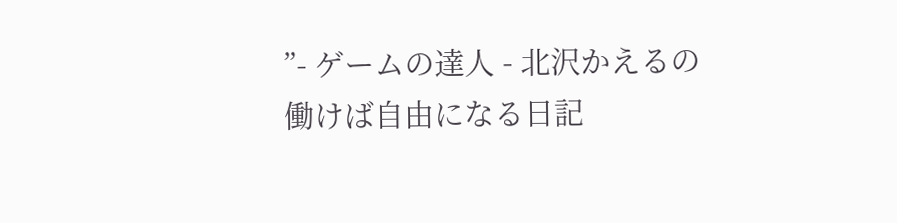”- ゲームの達人 - 北沢かえるの働けば自由になる日記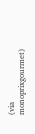(via monoprixgourmet)